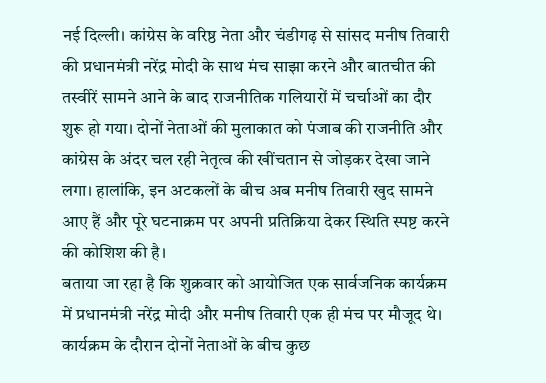नई दिल्ली। कांग्रेस के वरिष्ठ नेता और चंडीगढ़ से सांसद मनीष तिवारी की प्रधानमंत्री नरेंद्र मोदी के साथ मंच साझा करने और बातचीत की तस्वीरें सामने आने के बाद राजनीतिक गलियारों में चर्चाओं का दौर शुरू हो गया। दोनों नेताओं की मुलाकात को पंजाब की राजनीति और कांग्रेस के अंदर चल रही नेतृत्व की खींचतान से जोड़कर देखा जाने लगा। हालांकि, इन अटकलों के बीच अब मनीष तिवारी खुद सामने आए हैं और पूरे घटनाक्रम पर अपनी प्रतिक्रिया देकर स्थिति स्पष्ट करने की कोशिश की है।
बताया जा रहा है कि शुक्रवार को आयोजित एक सार्वजनिक कार्यक्रम में प्रधानमंत्री नरेंद्र मोदी और मनीष तिवारी एक ही मंच पर मौजूद थे। कार्यक्रम के दौरान दोनों नेताओं के बीच कुछ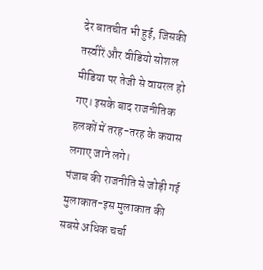देर बातचीत भी हुई, जिसकी तस्वीरें और वीडियो सोशल मीडिया पर तेजी से वायरल हो गए। इसके बाद राजनीतिक हलकों में तरह-तरह के कयास लगाए जाने लगे।
पंजाब की राजनीति से जोड़ी गई मुलाकात-इस मुलाकात की सबसे अधिक चर्चा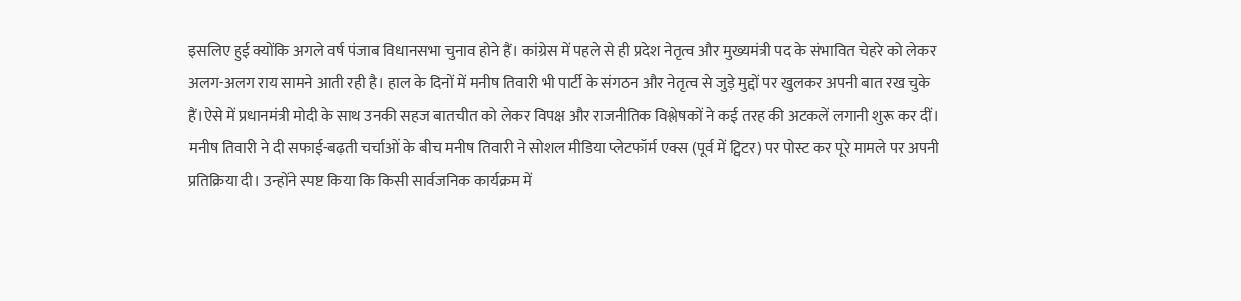इसलिए हुई क्योंकि अगले वर्ष पंजाब विधानसभा चुनाव होने हैं। कांग्रेस में पहले से ही प्रदेश नेतृत्व और मुख्यमंत्री पद के संभावित चेहरे को लेकर अलग-अलग राय सामने आती रही है। हाल के दिनों में मनीष तिवारी भी पार्टी के संगठन और नेतृत्व से जुड़े मुद्दों पर खुलकर अपनी बात रख चुके हैं।ऐसे में प्रधानमंत्री मोदी के साथ उनकी सहज बातचीत को लेकर विपक्ष और राजनीतिक विश्लेषकों ने कई तरह की अटकलें लगानी शुरू कर दीं।
मनीष तिवारी ने दी सफाई-बढ़ती चर्चाओं के बीच मनीष तिवारी ने सोशल मीडिया प्लेटफॉर्म एक्स (पूर्व में ट्विटर) पर पोस्ट कर पूरे मामले पर अपनी प्रतिक्रिया दी। उन्होंने स्पष्ट किया कि किसी सार्वजनिक कार्यक्रम में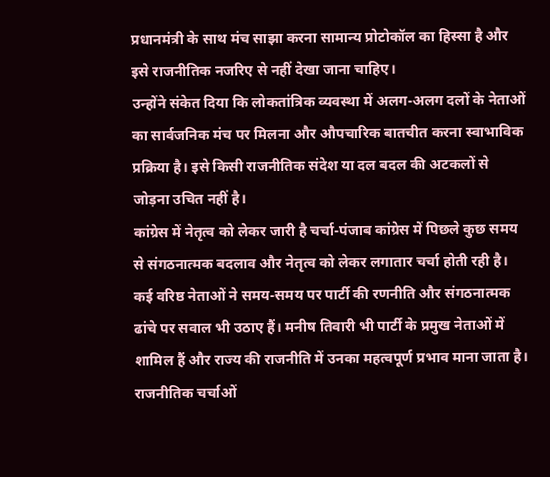प्रधानमंत्री के साथ मंच साझा करना सामान्य प्रोटोकॉल का हिस्सा है और इसे राजनीतिक नजरिए से नहीं देखा जाना चाहिए।
उन्होंने संकेत दिया कि लोकतांत्रिक व्यवस्था में अलग-अलग दलों के नेताओं का सार्वजनिक मंच पर मिलना और औपचारिक बातचीत करना स्वाभाविक प्रक्रिया है। इसे किसी राजनीतिक संदेश या दल बदल की अटकलों से जोड़ना उचित नहीं है।
कांग्रेस में नेतृत्व को लेकर जारी है चर्चा-पंजाब कांग्रेस में पिछले कुछ समय से संगठनात्मक बदलाव और नेतृत्व को लेकर लगातार चर्चा होती रही है। कई वरिष्ठ नेताओं ने समय-समय पर पार्टी की रणनीति और संगठनात्मक ढांचे पर सवाल भी उठाए हैं। मनीष तिवारी भी पार्टी के प्रमुख नेताओं में शामिल हैं और राज्य की राजनीति में उनका महत्वपूर्ण प्रभाव माना जाता है।
राजनीतिक चर्चाओं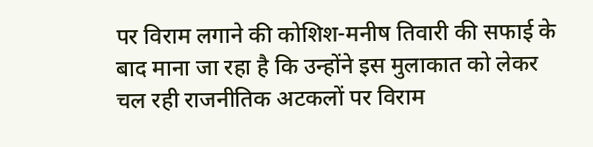पर विराम लगाने की कोशिश-मनीष तिवारी की सफाई के बाद माना जा रहा है कि उन्होंने इस मुलाकात को लेकर चल रही राजनीतिक अटकलों पर विराम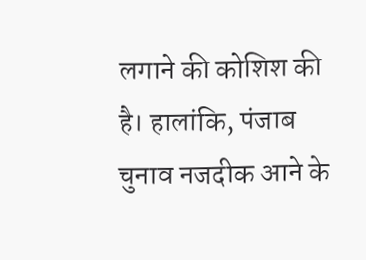लगाने की कोशिश की है। हालांकि, पंजाब चुनाव नजदीक आने के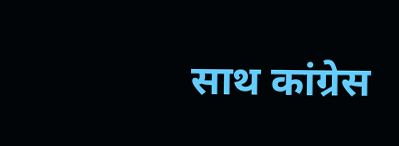साथ कांग्रेस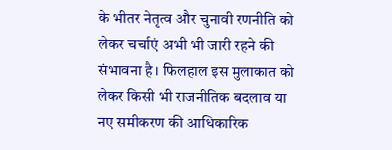के भीतर नेतृत्व और चुनावी रणनीति को लेकर चर्चाएं अभी भी जारी रहने की संभावना है। फिलहाल इस मुलाकात को लेकर किसी भी राजनीतिक बदलाव या नए समीकरण की आधिकारिक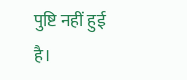पुष्टि नहीं हुई है।